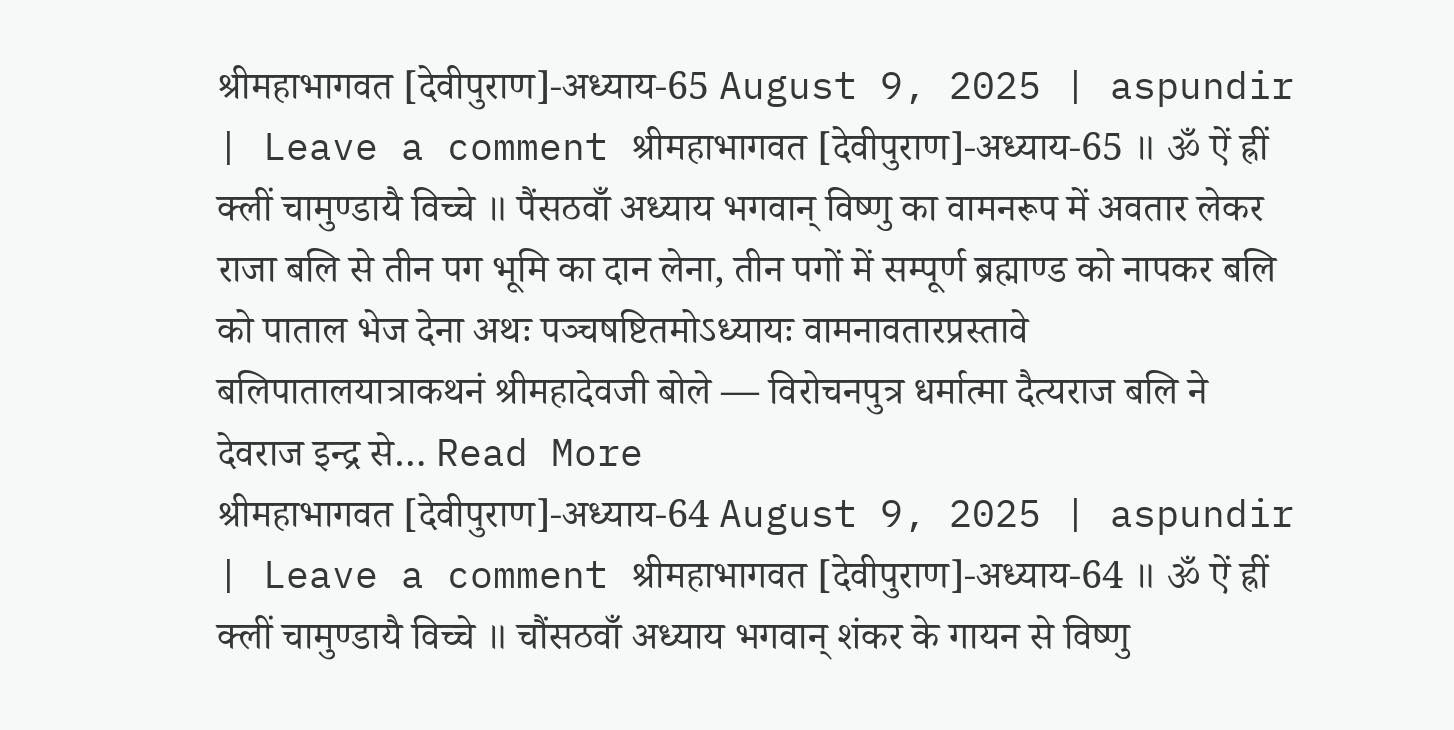श्रीमहाभागवत [देवीपुराण]-अध्याय-65 August 9, 2025 | aspundir | Leave a comment श्रीमहाभागवत [देवीपुराण]-अध्याय-65 ॥ ॐ ऐं ह्रीं क्लीं चामुण्डायै विच्चे ॥ पैंसठवाँ अध्याय भगवान् विष्णु का वामनरूप में अवतार लेकर राजा बलि से तीन पग भूमि का दान लेना, तीन पगों में सम्पूर्ण ब्रह्माण्ड को नापकर बलि को पाताल भेज देना अथः पञ्चषष्टितमोऽध्यायः वामनावतारप्रस्तावे बलिपातालयात्राकथनं श्रीमहादेवजी बोले — विरोचनपुत्र धर्मात्मा दैत्यराज बलि ने देवराज इन्द्र से… Read More
श्रीमहाभागवत [देवीपुराण]-अध्याय-64 August 9, 2025 | aspundir | Leave a comment श्रीमहाभागवत [देवीपुराण]-अध्याय-64 ॥ ॐ ऐं ह्रीं क्लीं चामुण्डायै विच्चे ॥ चौंसठवाँ अध्याय भगवान् शंकर के गायन से विष्णु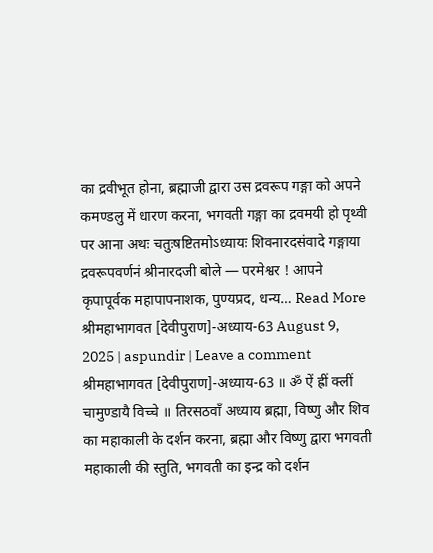का द्रवीभूत होना, ब्रह्माजी द्वारा उस द्रवरूप गङ्गा को अपने कमण्डलु में धारण करना, भगवती गङ्गा का द्रवमयी हो पृथ्वी पर आना अथः चतुःषष्टितमोऽध्यायः शिवनारदसंवादे गङ्गाया द्रवरूपवर्णनं श्रीनारदजी बोले — परमेश्वर ! आपने कृपापूर्वक महापापनाशक, पुण्यप्रद, धन्य… Read More
श्रीमहाभागवत [देवीपुराण]-अध्याय-63 August 9, 2025 | aspundir | Leave a comment श्रीमहाभागवत [देवीपुराण]-अध्याय-63 ॥ ॐ ऐं ह्रीं क्लीं चामुण्डायै विच्चे ॥ तिरसठवाँ अध्याय ब्रह्मा, विष्णु और शिव का महाकाली के दर्शन करना, ब्रह्मा और विष्णु द्वारा भगवती महाकाली की स्तुति, भगवती का इन्द्र को दर्शन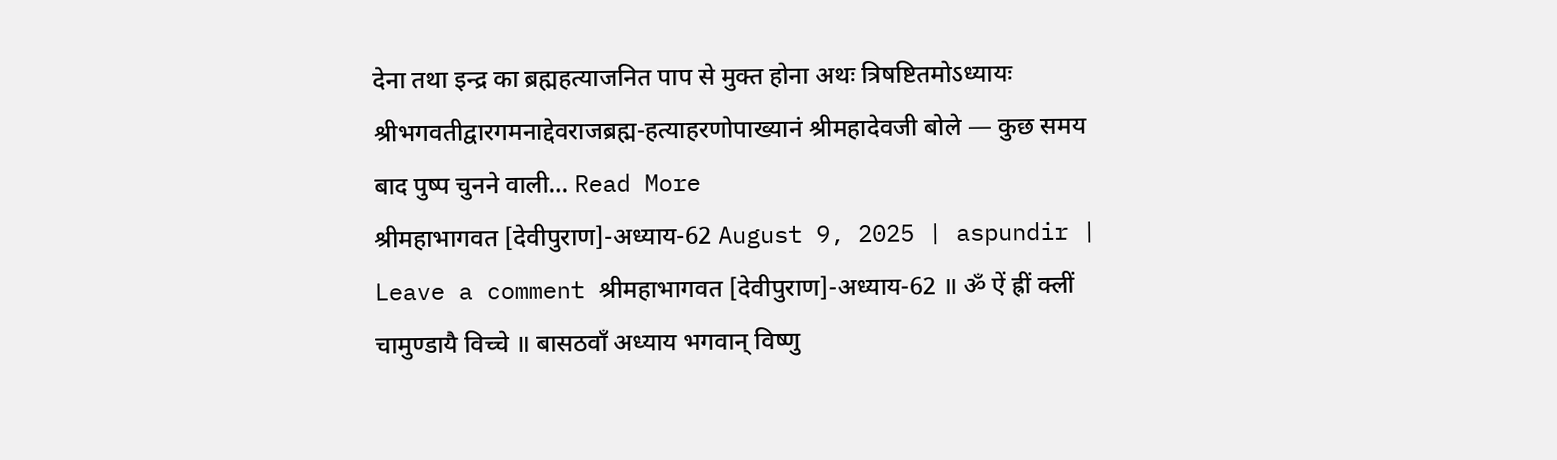देना तथा इन्द्र का ब्रह्महत्याजनित पाप से मुक्त होना अथः त्रिषष्टितमोऽध्यायः श्रीभगवतीद्वारगमनाद्देवराजब्रह्म-हत्याहरणोपाख्यानं श्रीमहादेवजी बोले — कुछ समय बाद पुष्प चुनने वाली… Read More
श्रीमहाभागवत [देवीपुराण]-अध्याय-62 August 9, 2025 | aspundir | Leave a comment श्रीमहाभागवत [देवीपुराण]-अध्याय-62 ॥ ॐ ऐं ह्रीं क्लीं चामुण्डायै विच्चे ॥ बासठवाँ अध्याय भगवान् विष्णु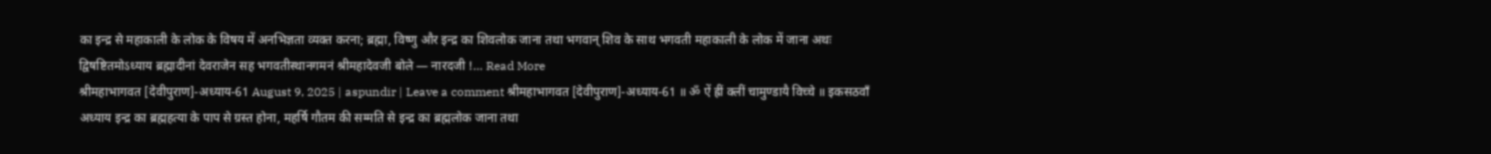का इन्द्र से महाकाली के लोक के विषय में अनभिज्ञता व्यक्त करना; ब्रह्मा, विष्णु और इन्द्र का शिवलोक जाना तथा भगवान् शिव के साथ भगवती महाकाली के लोक में जाना अथः द्विषष्टितमोऽध्याय ब्रह्मादीनां देवराजेन सह भगवतीस्थानगमनं श्रीमहादेवजी बोले — नारदजी !… Read More
श्रीमहाभागवत [देवीपुराण]-अध्याय-61 August 9, 2025 | aspundir | Leave a comment श्रीमहाभागवत [देवीपुराण]-अध्याय-61 ॥ ॐ ऐं ह्रीं क्लीं चामुण्डायै विच्चे ॥ इकसठवाँ अध्याय इन्द्र का ब्रह्महत्या के पाप से ग्रस्त होना, महर्षि गौतम की सम्मति से इन्द्र का ब्रह्मलोक जाना तथा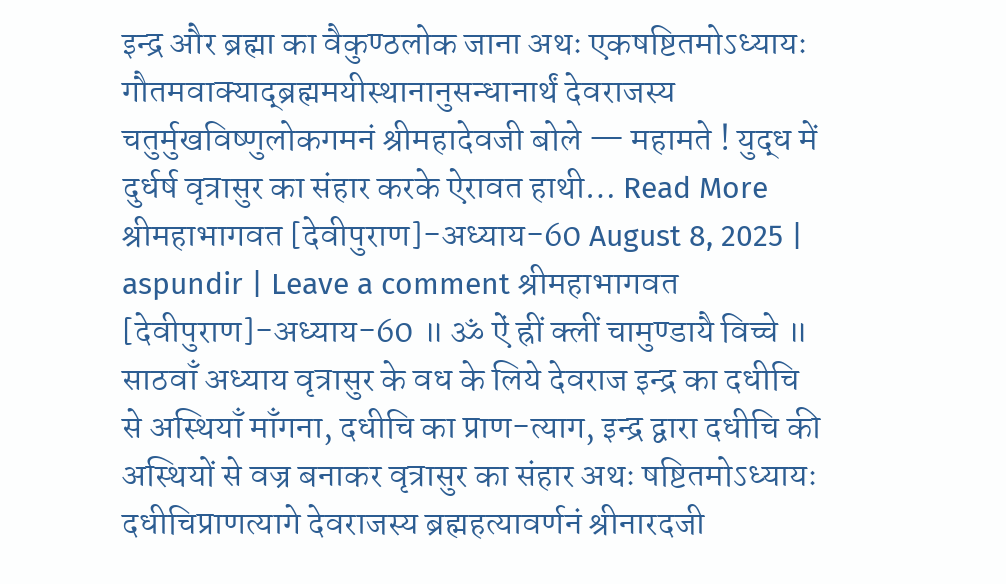इन्द्र और ब्रह्मा का वैकुण्ठलोक जाना अथः एकषष्टितमोऽध्यायः गौतमवाक्याद्ब्रह्ममयीस्थानानुसन्धानार्थं देवराजस्य चतुर्मुखविष्णुलोकगमनं श्रीमहादेवजी बोले — महामते ! युद्ध में दुर्धर्ष वृत्रासुर का संहार करके ऐरावत हाथी… Read More
श्रीमहाभागवत [देवीपुराण]-अध्याय-60 August 8, 2025 | aspundir | Leave a comment श्रीमहाभागवत [देवीपुराण]-अध्याय-60 ॥ ॐ ऐं ह्रीं क्लीं चामुण्डायै विच्चे ॥ साठवाँ अध्याय वृत्रासुर के वध के लिये देवराज इन्द्र का दधीचि से अस्थियाँ माँगना, दधीचि का प्राण-त्याग, इन्द्र द्वारा दधीचि की अस्थियों से वज्र बनाकर वृत्रासुर का संहार अथः षष्टितमोऽध्यायः दधीचिप्राणत्यागे देवराजस्य ब्रह्महत्यावर्णनं श्रीनारदजी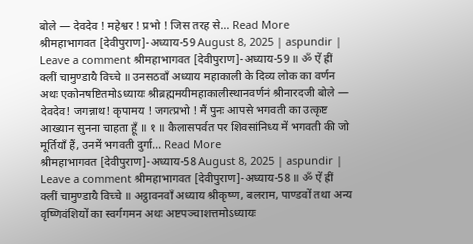बोले — देवदेव ! महेश्वर ! प्रभो ! जिस तरह से… Read More
श्रीमहाभागवत [देवीपुराण]-अध्याय-59 August 8, 2025 | aspundir | Leave a comment श्रीमहाभागवत [देवीपुराण]-अध्याय-59 ॥ ॐ ऐं ह्रीं क्लीं चामुण्डायै विच्चे ॥ उनसठवाँ अध्याय महाकाली के दिव्य लोक का वर्णन अथः एकोनषष्टितमोऽध्यायः श्रीब्रह्ममयीमहाकालीस्थानवर्णनं श्रीनारदजी बोले — देवदेव! जगन्नाथ! कृपामय ! जगत्प्रभो ! मैं पुनः आपसे भगवती का उत्कृष्ट आख्यान सुनना चाहता हूँ ॥ १ ॥ कैलासपर्वत पर शिवसांनिध्य में भगवती की जो मूर्तियाँ हैं, उनमें भगवती दुर्गा… Read More
श्रीमहाभागवत [देवीपुराण]-अध्याय-58 August 8, 2025 | aspundir | Leave a comment श्रीमहाभागवत [देवीपुराण]-अध्याय-58 ॥ ॐ ऐं ह्रीं क्लीं चामुण्डायै विच्चे ॥ अट्ठावनवाँ अध्याय श्रीकृष्ण, बलराम, पाण्डवों तथा अन्य वृष्णिवंशियों का स्वर्गगमन अथः अष्टपञ्चाशत्तमोऽध्यायः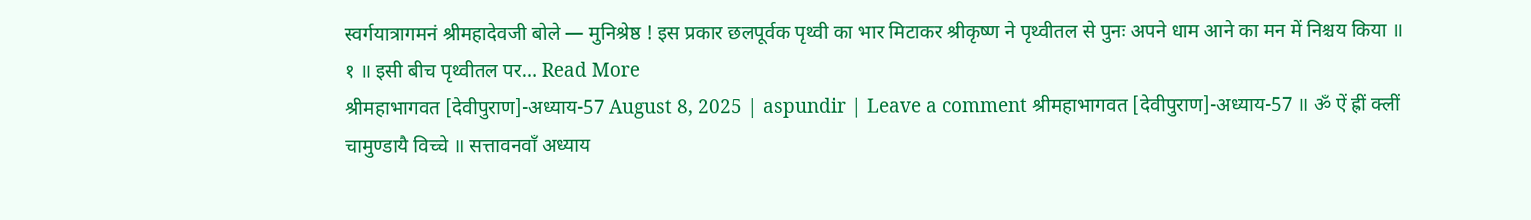स्वर्गयात्रागमनं श्रीमहादेवजी बोले — मुनिश्रेष्ठ ! इस प्रकार छलपूर्वक पृथ्वी का भार मिटाकर श्रीकृष्ण ने पृथ्वीतल से पुनः अपने धाम आने का मन में निश्चय किया ॥ १ ॥ इसी बीच पृथ्वीतल पर… Read More
श्रीमहाभागवत [देवीपुराण]-अध्याय-57 August 8, 2025 | aspundir | Leave a comment श्रीमहाभागवत [देवीपुराण]-अध्याय-57 ॥ ॐ ऐं ह्रीं क्लीं चामुण्डायै विच्चे ॥ सत्तावनवाँ अध्याय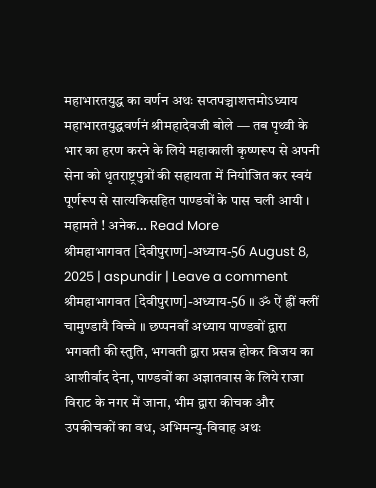महाभारतयुद्ध का वर्णन अथः सप्तपञ्चाशत्तमोऽध्याय महाभारतयुद्धवर्णनं श्रीमहादेवजी बोले — तब पृथ्वी के भार का हरण करने के लिये महाकाली कृष्णरूप से अपनी सेना को धृतराष्ट्रपुत्रों की सहायता में नियोजित कर स्वयं पूर्णरूप से सात्यकिसहित पाण्डवों के पास चली आयी । महामते ! अनेक… Read More
श्रीमहाभागवत [देवीपुराण]-अध्याय-56 August 8, 2025 | aspundir | Leave a comment श्रीमहाभागवत [देवीपुराण]-अध्याय-56 ॥ ॐ ऐं ह्रीं क्लीं चामुण्डायै विच्चे ॥ छप्पनवाँ अध्याय पाण्डवों द्वारा भगवती की स्तुति, भगवती द्वारा प्रसन्न होकर विजय का आशीर्वाद देना, पाण्डवों का अज्ञातवास के लिये राजा विराट के नगर में जाना, भीम द्वारा कीचक और उपकीचकों का वध, अभिमन्यु-विवाह अथः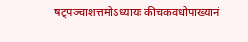षट्पञ्चाशत्तमोऽध्यायः कीचकवधोपाख्यानं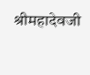श्रीमहादेवजी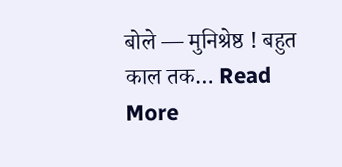बोले — मुनिश्रेष्ठ ! बहुत काल तक… Read More